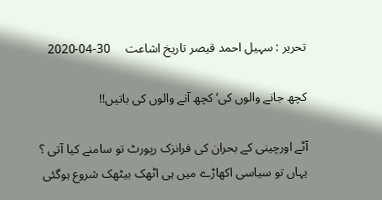تحریر : سہیل احمد قیصر تاریخ اشاعت     30-04-2020

کچھ جانے والوں کی‘ کچھ آنے والوں کی باتیں!!

آٹے اورچینی کے بحران کی فرانزک رپورٹ تو سامنے کیا آتی ؟ یہاں تو سیاسی اکھاڑے میں ہی اٹھک بیٹھک شروع ہوگئی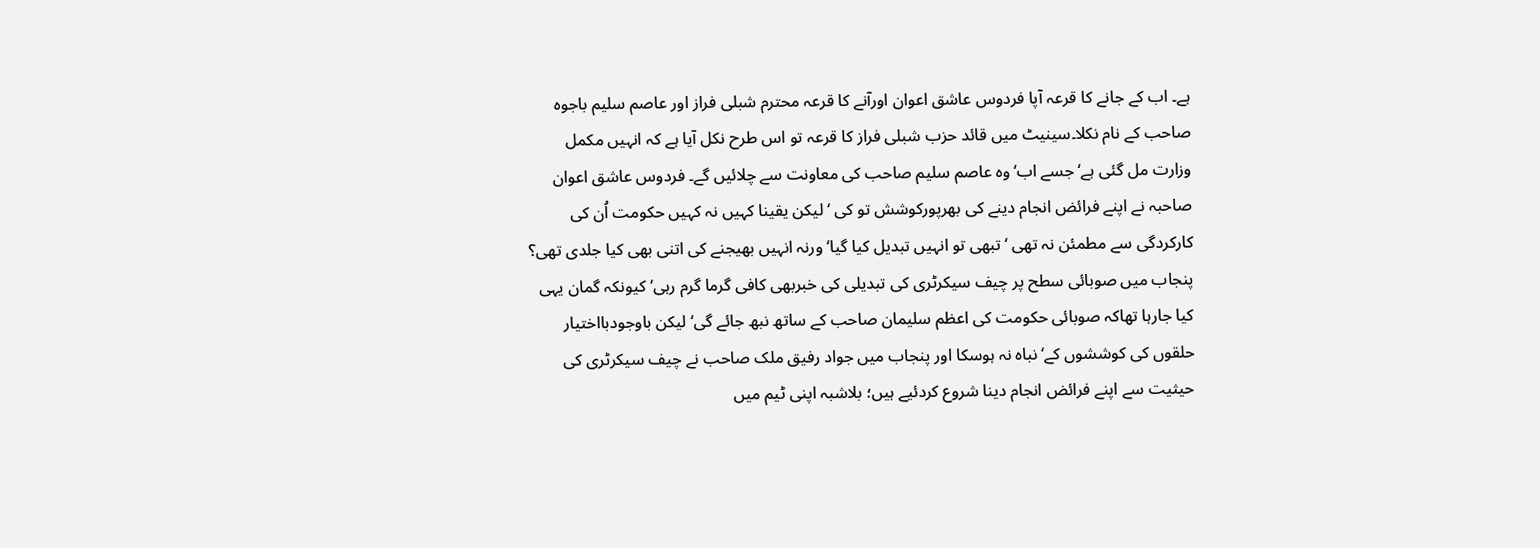ہے۔ اب کے جانے کا قرعہ آپا فردوس عاشق اعوان اورآنے کا قرعہ محترم شبلی فراز اور عاصم سلیم باجوہ صاحب کے نام نکلا۔سینیٹ میں قائد حزب شبلی فراز کا قرعہ تو اس طرح نکل آیا ہے کہ انہیں مکمل وزارت مل گئی ہے‘ جسے اب‘ وہ عاصم سلیم صاحب کی معاونت سے چلائیں گے۔ فردوس عاشق اعوان صاحبہ نے اپنے فرائض انجام دینے کی بھرپورکوشش تو کی ‘لیکن یقینا کہیں نہ کہیں حکومت اُن کی کارکردگی سے مطمئن نہ تھی ‘ تبھی تو انہیں تبدیل کیا گیا‘ ورنہ انہیں بھیجنے کی اتنی بھی کیا جلدی تھی؟ پنجاب میں صوبائی سطح پر چیف سیکرٹری کی تبدیلی کی خبربھی کافی گرما گرم رہی‘ کیونکہ گمان یہی کیا جارہا تھاکہ صوبائی حکومت کی اعظم سلیمان صاحب کے ساتھ نبھ جائے گی‘ لیکن باوجودبااختیار حلقوں کی کوششوں کے‘ نباہ نہ ہوسکا اور پنجاب میں جواد رفیق ملک صاحب نے چیف سیکرٹری کی حیثیت سے اپنے فرائض انجام دینا شروع کردئیے ہیں؛ بلاشبہ اپنی ٹیم میں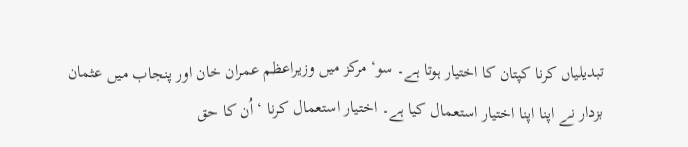تبدیلیاں کرنا کپتان کا اختیار ہوتا ہے۔ سو‘ مرکز میں وزیراعظم عمران خان اور پنجاب میں عثمان بزدار نے اپنا اپنا اختیار استعمال کیا ہے۔ اختیار استعمال کرنا ‘ اُن کا حق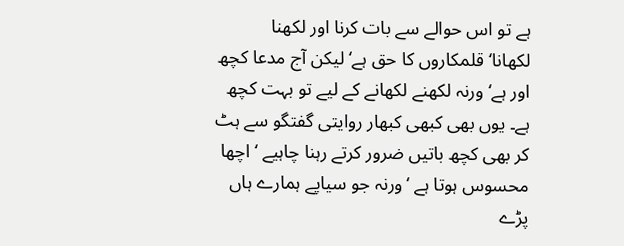ہے تو اس حوالے سے بات کرنا اور لکھنا لکھانا‘قلمکاروں کا حق ہے‘ لیکن آج مدعا کچھ اور ہے‘ ورنہ لکھنے لکھانے کے لیے تو بہت کچھ ہے۔ یوں بھی کبھی کبھار روایتی گفتگو سے ہٹ کر بھی کچھ باتیں ضرور کرتے رہنا چاہیے ‘ اچھا محسوس ہوتا ہے ‘ورنہ جو سیاپے ہمارے ہاں پڑے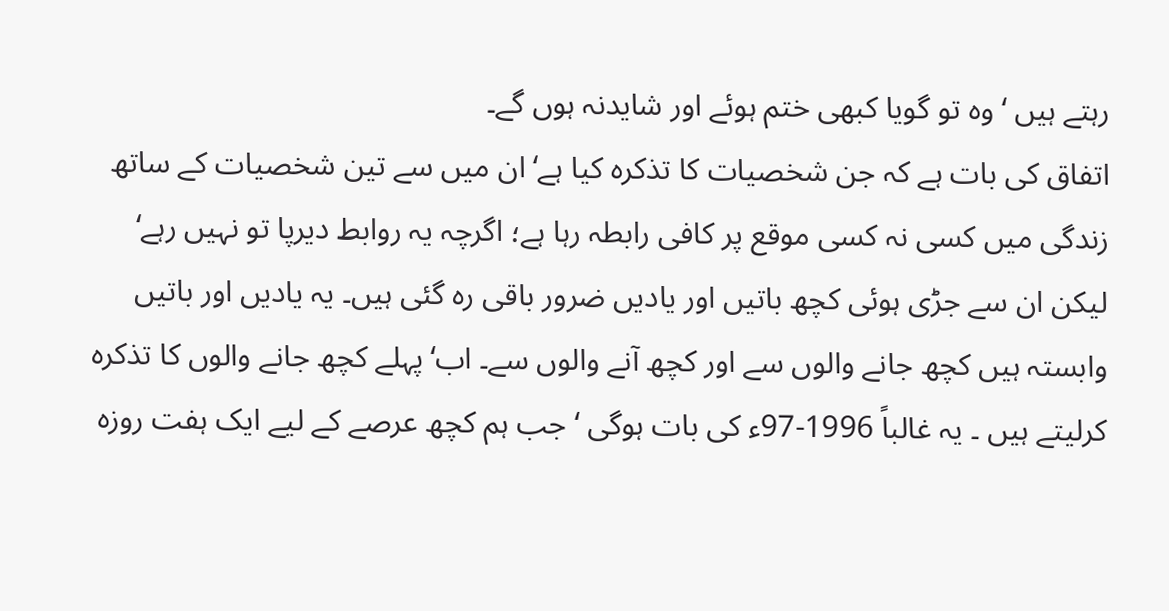رہتے ہیں ‘ وہ تو گویا کبھی ختم ہوئے اور شایدنہ ہوں گے۔
اتفاق کی بات ہے کہ جن شخصیات کا تذکرہ کیا ہے‘ ان میں سے تین شخصیات کے ساتھ زندگی میں کسی نہ کسی موقع پر کافی رابطہ رہا ہے؛ اگرچہ یہ روابط دیرپا تو نہیں رہے‘ لیکن ان سے جڑی ہوئی کچھ باتیں اور یادیں ضرور باقی رہ گئی ہیں۔ یہ یادیں اور باتیں وابستہ ہیں کچھ جانے والوں سے اور کچھ آنے والوں سے۔ اب‘پہلے کچھ جانے والوں کا تذکرہ کرلیتے ہیں ۔ یہ غالباً 1996-97ء کی بات ہوگی ‘جب ہم کچھ عرصے کے لیے ایک ہفت روزہ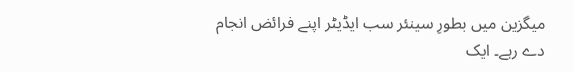میگزین میں بطورِ سینئر سب ایڈیٹر اپنے فرائض انجام دے رہے۔ ایک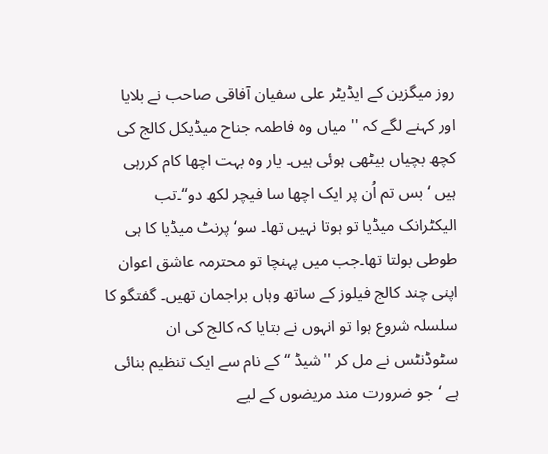روز میگزین کے ایڈیٹر علی سفیان آفاقی صاحب نے بلایا اور کہنے لگے کہ '' میاں وہ فاطمہ جناح میڈیکل کالج کی کچھ بچیاں بیٹھی ہوئی ہیں۔ یار وہ بہت اچھا کام کررہی ہیں ‘بس تم اُن پر ایک اچھا سا فیچر لکھ دو‘‘۔تب الیکٹرانک میڈیا تو ہوتا نہیں تھا۔ سو‘ پرنٹ میڈیا کا ہی طوطی بولتا تھا۔جب میں پہنچا تو محترمہ عاشق اعوان اپنی چند کالج فیلوز کے ساتھ وہاں براجمان تھیں۔ گفتگو کا سلسلہ شروع ہوا تو انہوں نے بتایا کہ کالج کی ان سٹوڈنٹس نے مل کر ''شیڈ ‘‘ کے نام سے ایک تنظیم بنائی ہے ‘جو ضرورت مند مریضوں کے لیے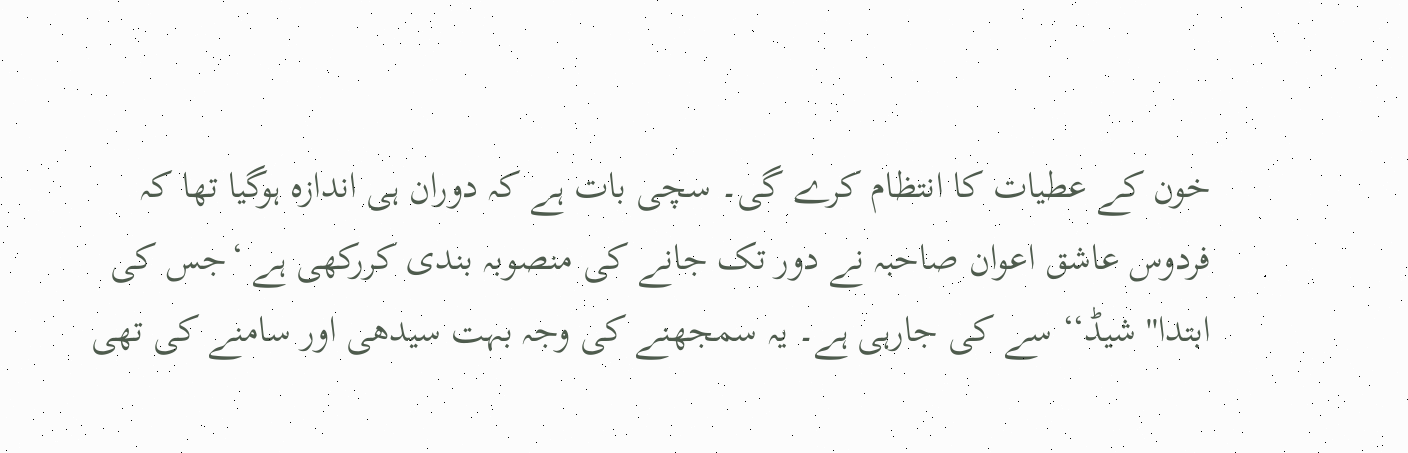خون کے عطیات کا انتظام کرے گی۔ سچی بات ہے کہ دوران ہی اندازہ ہوگیا تھا کہ فردوس عاشق اعوان صاحبہ نے دور تک جانے کی منصوبہ بندی کررکھی ہے ‘جس کی ابتدا'' شیڈ‘‘ سے کی جارہی ہے۔ یہ سمجھنے کی وجہ بہت سیدھی اور سامنے کی تھی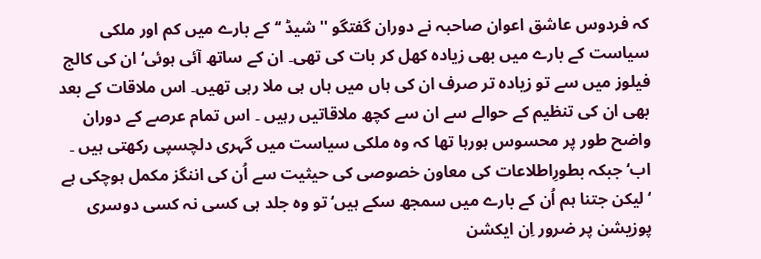کہ فردوس عاشق اعوان صاحبہ نے دوران گفتگو ''شیڈ ‘‘کے بارے میں کم اور ملکی سیاست کے بارے میں بھی زیادہ کھل کر بات کی تھی۔ ان کے ساتھ آئی ہوئی‘ ان کی کالج فیلوز میں سے تو زیادہ تر صرف ان کی ہاں میں ہاں ہی ملا رہی تھیں۔ اس ملاقات کے بعد بھی ان کی تنظیم کے حوالے سے ان سے کچھ ملاقاتیں رہیں ۔ اس تمام عرصے کے دوران واضح طور پر محسوس ہورہا تھا کہ وہ ملکی سیاست میں گہری دلچسپی رکھتی ہیں ۔ اب‘ جبکہ بطورِاطلاعات کی معاون خصوصی کی حیثیت سے اُن کی اننگز مکمل ہوچکی ہے ‘لیکن جتنا ہم اُن کے بارے میں سمجھ سکے ہیں‘ تو وہ جلد ہی کسی نہ کسی دوسری پوزیشن پر ضرور اِن ایکشن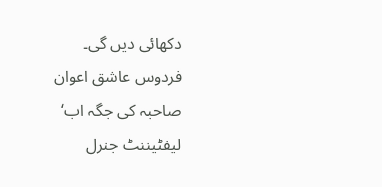دکھائی دیں گی۔
فردوس عاشق اعوان صاحبہ کی جگہ اب‘ لیفٹیننٹ جنرل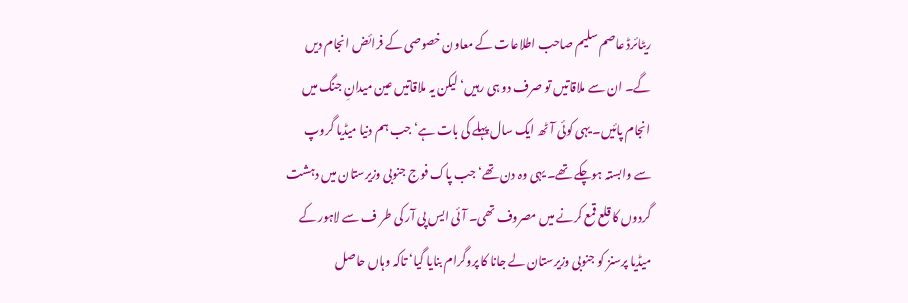ریٹائرڈ عاصم سلیم صاحب اطلاعات کے معاون خصوصی کے فرائض انجام دیں گے۔ ان سے ملاقاتیں تو صرف دو ہی رہیں‘ لیکن یہ ملاقاتیں عین میدانِ جنگ میں انجام پائیں۔ یہی کوئی آٹھ ایک سال پہلے کی بات ہے‘ جب ہم دنیا میڈیا گروپ سے وابستہ ہوچکے تھے۔ یہی وہ دن تھے‘ جب پاک فوج جنوبی وزیرستان میں دہشت گردوں کا قلع قمع کرنے میں مصروف تھی۔ آئی ایس پی آر کی طر ف سے لاہور کے میڈیا پرسنز کو جنوبی وزیرستان لے جانا کا پروگرام بنایا گیا‘ تاکہ وہاں حاصل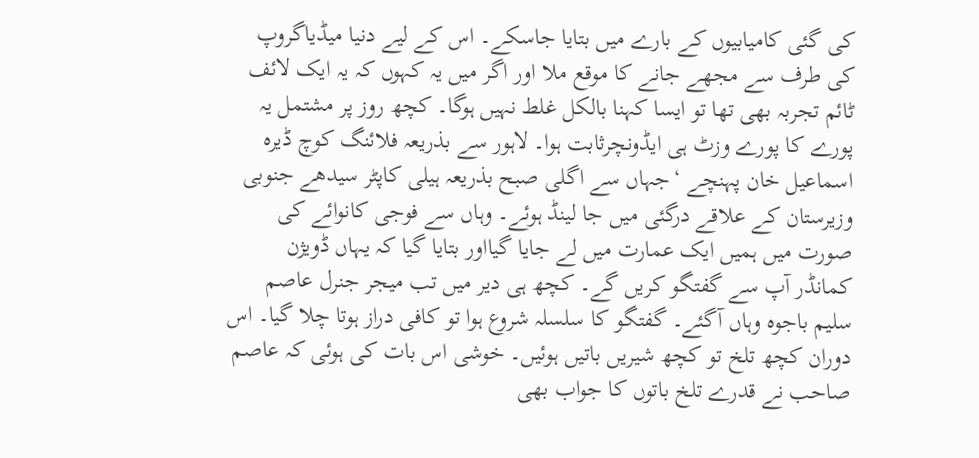کی گئی کامیابیوں کے بارے میں بتایا جاسکے۔ اس کے لیے دنیا میڈیاگروپ کی طرف سے مجھے جانے کا موقع ملا اور اگر میں یہ کہوں کہ یہ ایک لائف ٹائم تجربہ بھی تھا تو ایسا کہنا بالکل غلط نہیں ہوگا۔ کچھ روز پر مشتمل یہ پورے کا پورے وزٹ ہی ایڈونچرثابت ہوا۔ لاہور سے بذریعہ فلائنگ کوچ ڈیرہ اسماعیل خان پہنچے ‘جہاں سے اگلی صبح بذریعہ ہیلی کاپٹر سیدھے جنوبی وزیرستان کے علاقے درگئی میں جا لینڈ ہوئے۔ وہاں سے فوجی کانوائے کی صورت میں ہمیں ایک عمارت میں لے جایا گیااور بتایا گیا کہ یہاں ڈویژن کمانڈر آپ سے گفتگو کریں گے۔ کچھ ہی دیر میں تب میجر جنرل عاصم سلیم باجوہ وہاں آگئے۔ گفتگو کا سلسلہ شروع ہوا تو کافی دراز ہوتا چلا گیا۔ اس دوران کچھ تلخ تو کچھ شیریں باتیں ہوئیں۔ خوشی اس بات کی ہوئی کہ عاصم صاحب نے قدرے تلخ باتوں کا جواب بھی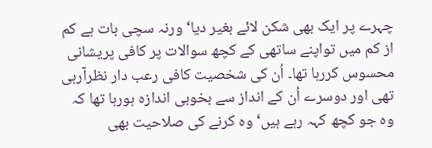چہرے پر ایک بھی شکن لائے بغیر دیا‘ ورنہ سچی بات ہے کم از کم میں تواپنے ساتھی کے کچھ سوالات پر کافی پریشانی محسوس کررہا تھا۔ اُن کی شخصیت کافی رعب دار نظرآرہی تھی اور دوسرے اُن کے انداز سے بخوبی اندازہ ہورہا تھا کہ وہ جو کچھ کہہ رہے ہیں‘ وہ کرنے کی صلاحیت بھی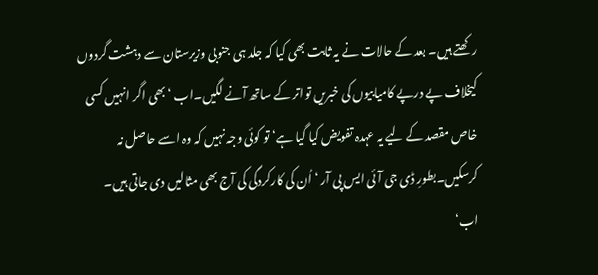رکھتے ہیں۔ بعد کے حالات نے یہ ثابت بھی کیا کہ جلد ہی جنوبی وزیرستان سے دہشت گردوں کیخلاف پے درپے کامیابیوں کی خبریں تواتر کے ساتھ آنے لگیں۔اب ‘بھی اگر انہیں کسی خاص مقصد کے لیے یہ عہدہ تفویض کیا گیا ہے‘ تو کوئی وجہ نہیں کہ وہ اسے حاصل نہ کرسکیں۔بطورِ ڈی جی آئی ایس پی آر ‘ اُن کی کارکردگی کی آج بھی مثالیں دی جاتی ہیں۔
اب‘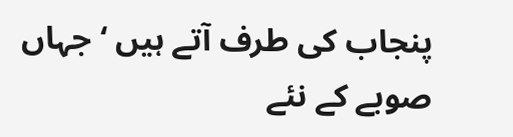پنجاب کی طرف آتے ہیں ‘جہاں صوبے کے نئے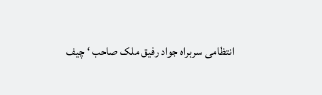انتظامی سربراہ جواد رفیق ملک صاحب ‘ چیف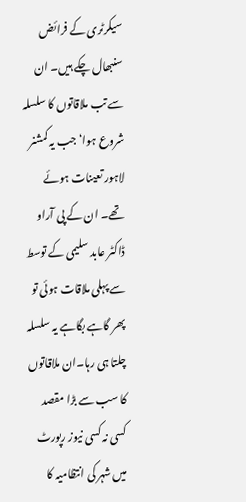سیکرٹری کے فرائض سنبھال چکے ہیں۔ ان سے تب ملاقاتوں کا سلسلہ شروع ہوا‘ جب یہ کمشنر لاہور تعینات ہوئے تھے۔ ان کے پی آراو ڈاکٹر عابد سلیمی کے توسط سے پہلی ملاقات ہوئی تو پھر گاہے بگاہے یہ سلسلہ چلتا ہی رہا۔ان ملاقاتوں کا سب سے بڑا مقصد کسی نہ کسی نیوز رپورٹ میں شہر کی انتظامیہ کا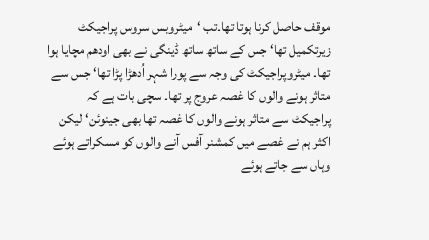موقف حاصل کرنا ہوتا تھا۔تب ‘میٹروبس سروس پراجیکٹ زیرتکمیل تھا‘ جس کے ساتھ ساتھ ڈینگی نے بھی اودھم مچایا ہوا تھا۔ میٹروپراجیکٹ کی وجہ سے پورا شہر اُدھڑا پڑا تھا‘ جس سے متاثر ہونے والوں کا غصہ عروج پر تھا۔ سچی بات ہے کہ پراجیکٹ سے متاثر ہونے والوں کا غصہ تھا بھی جینوئن‘ لیکن اکثر ہم نے غصے میں کمشنر آفس آنے والوں کو مسکراتے ہوئے وہاں سے جاتے ہوئے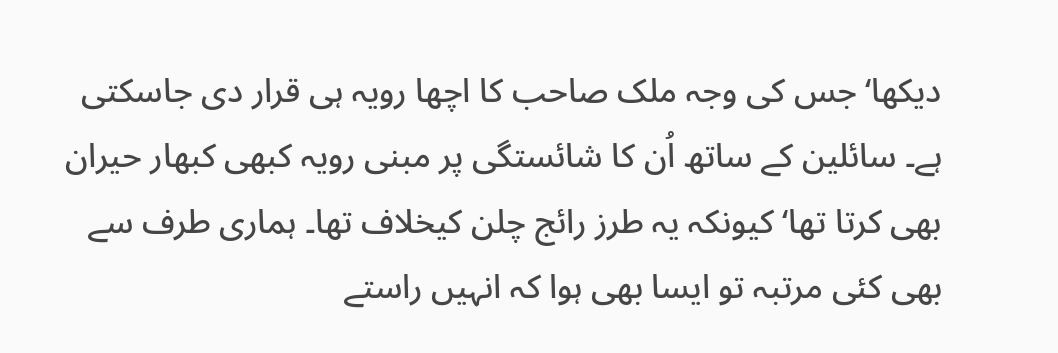دیکھا‘جس کی وجہ ملک صاحب کا اچھا رویہ ہی قرار دی جاسکتی ہے۔ سائلین کے ساتھ اُن کا شائستگی پر مبنی رویہ کبھی کبھار حیران بھی کرتا تھا‘ کیونکہ یہ طرز رائج چلن کیخلاف تھا۔ ہماری طرف سے بھی کئی مرتبہ تو ایسا بھی ہوا کہ انہیں راستے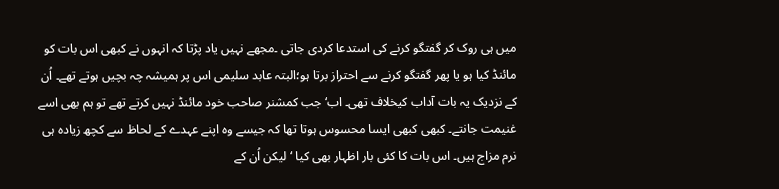میں ہی روک کر گفتگو کرنے کی استدعا کردی جاتی ۔مجھے نہیں یاد پڑتا کہ انہوں نے کبھی اس بات کو مائنڈ کیا ہو یا پھر گفتگو کرنے سے احتراز برتا ہو؛البتہ عابد سلیمی اس پر ہمیشہ چہ بچیں ہوتے تھے۔ اُن کے نزدیک یہ بات آداب کیخلاف تھی۔ اب‘ جب کمشنر صاحب خود مائنڈ نہیں کرتے تھے تو ہم بھی اسے غنیمت جانتے۔ کبھی کبھی ایسا محسوس ہوتا تھا کہ جیسے وہ اپنے عہدے کے لحاظ سے کچھ زیادہ ہی نرم مزاج ہیں۔ اس بات کا کئی بار اظہار بھی کیا ‘لیکن اُن کے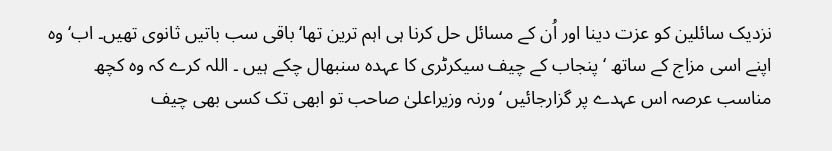نزدیک سائلین کو عزت دینا اور اُن کے مسائل حل کرنا ہی اہم ترین تھا‘ باقی سب باتیں ثانوی تھیں۔ اب‘ وہ اپنے اسی مزاج کے ساتھ ‘ پنجاب کے چیف سیکرٹری کا عہدہ سنبھال چکے ہیں ۔ اللہ کرے کہ وہ کچھ مناسب عرصہ اس عہدے پر گزارجائیں ‘ورنہ وزیراعلیٰ صاحب تو ابھی تک کسی بھی چیف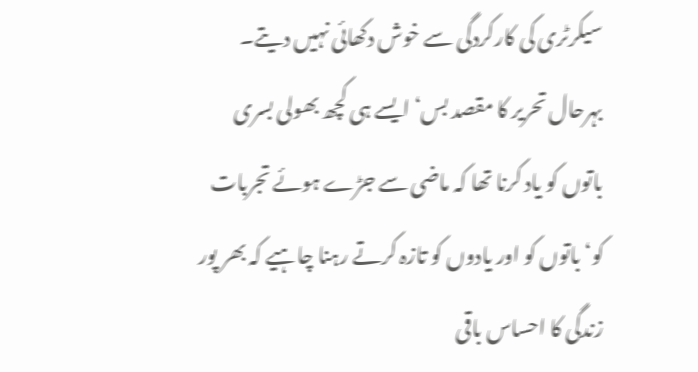سیکرٹری کی کارکردگی سے خوش دکھائی نہیں دیتے۔
بہرحال تحریر کا مقصد بس‘ ایسے ہی کچھ بھولی بسری باتوں کو یاد کرنا تھا کہ ماضی سے جڑے ہوئے تجربات کو‘ باتوں کو اور یادوں کو تازہ کرتے رہنا چاہیے کہ بھر پور زندگی کا احساس باقی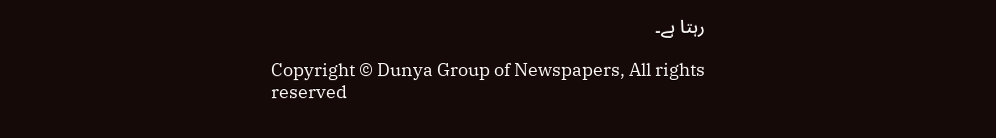رہتا ہے۔

Copyright © Dunya Group of Newspapers, All rights reserved